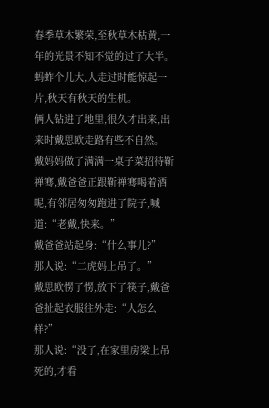春季草木繁荣,至秋草木枯黄,一年的光景不知不觉的过了大半。
蚂蚱个儿大,人走过时能惊起一片,秋天有秋天的生机。
俩人钻进了地里,很久才出来,出来时戴思欧走路有些不自然。
戴妈妈做了满满一桌子菜招待靳禅骞,戴爸爸正跟靳禅骞喝着酒呢,有邻居匆匆跑进了院子,喊道:“老戴,快来。”
戴爸爸站起身:“什么事儿?”
那人说:“二虎妈上吊了。”
戴思欧愣了愣,放下了筷子,戴爸爸扯起衣服往外走:“人怎么样?”
那人说:“没了,在家里房梁上吊死的,才看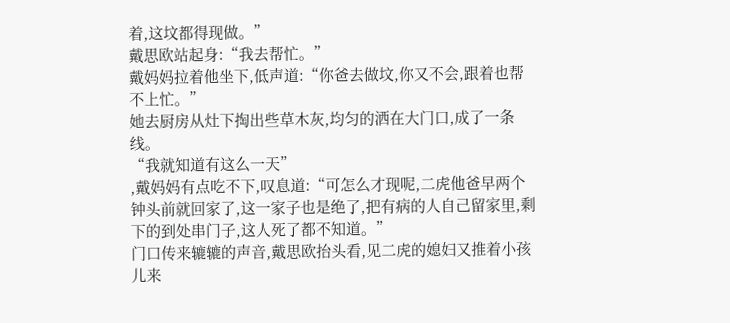着,这坟都得现做。”
戴思欧站起身:“我去帮忙。”
戴妈妈拉着他坐下,低声道:“你爸去做坟,你又不会,跟着也帮不上忙。”
她去厨房从灶下掏出些草木灰,均匀的洒在大门口,成了一条线。
“我就知道有这么一天”
,戴妈妈有点吃不下,叹息道:“可怎么才现呢,二虎他爸早两个钟头前就回家了,这一家子也是绝了,把有病的人自己留家里,剩下的到处串门子,这人死了都不知道。”
门口传来辘辘的声音,戴思欧抬头看,见二虎的媳妇又推着小孩儿来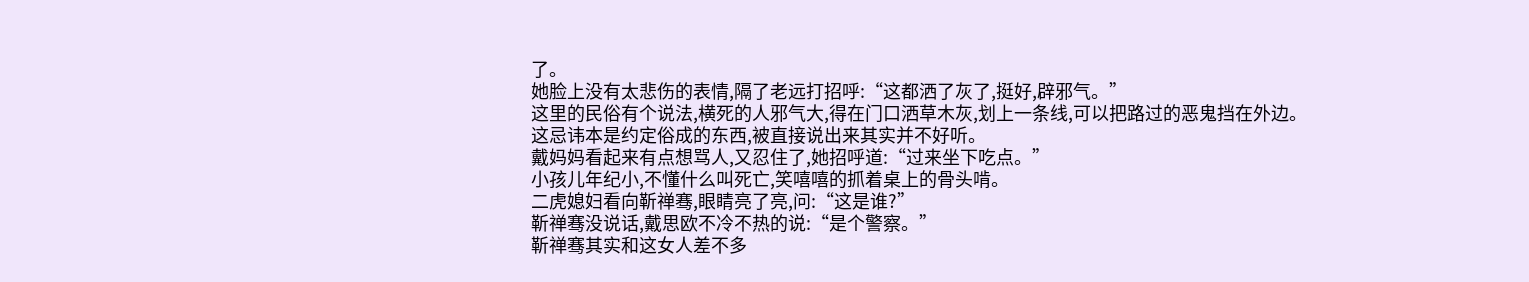了。
她脸上没有太悲伤的表情,隔了老远打招呼:“这都洒了灰了,挺好,辟邪气。”
这里的民俗有个说法,横死的人邪气大,得在门口洒草木灰,划上一条线,可以把路过的恶鬼挡在外边。
这忌讳本是约定俗成的东西,被直接说出来其实并不好听。
戴妈妈看起来有点想骂人,又忍住了,她招呼道:“过来坐下吃点。”
小孩儿年纪小,不懂什么叫死亡,笑嘻嘻的抓着桌上的骨头啃。
二虎媳妇看向靳禅骞,眼睛亮了亮,问:“这是谁?”
靳禅骞没说话,戴思欧不冷不热的说:“是个警察。”
靳禅骞其实和这女人差不多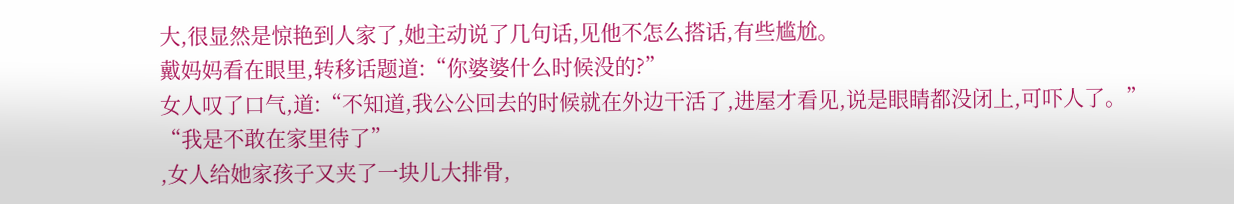大,很显然是惊艳到人家了,她主动说了几句话,见他不怎么搭话,有些尴尬。
戴妈妈看在眼里,转移话题道:“你婆婆什么时候没的?”
女人叹了口气,道:“不知道,我公公回去的时候就在外边干活了,进屋才看见,说是眼睛都没闭上,可吓人了。”
“我是不敢在家里待了”
,女人给她家孩子又夹了一块儿大排骨,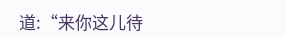道:“来你这儿待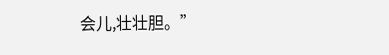会儿,壮壮胆。”